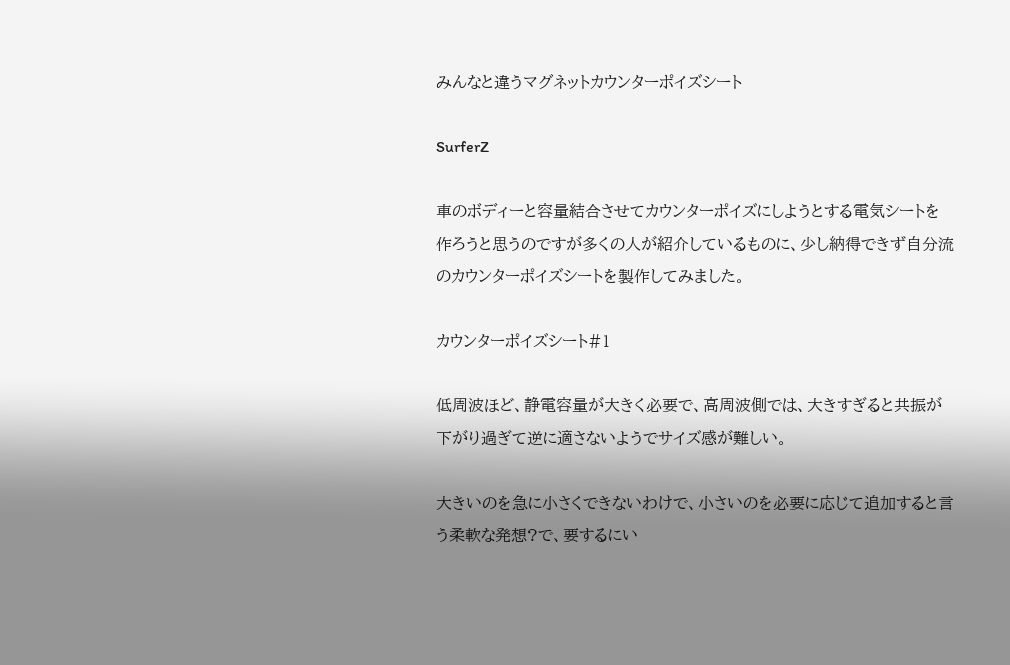みんなと違うマグネットカウンターポイズシート

SurferZ

車のボディーと容量結合させてカウンターポイズにしようとする電気シートを作ろうと思うのですが多くの人が紹介しているものに、少し納得できず自分流のカウンターポイズシートを製作してみました。

カウンターポイズシート#1

低周波ほど、静電容量が大きく必要で、高周波側では、大きすぎると共振が下がり過ぎて逆に適さないようでサイズ感が難しい。

大きいのを急に小さくできないわけで、小さいのを必要に応じて追加すると言う柔軟な発想?で、要するにい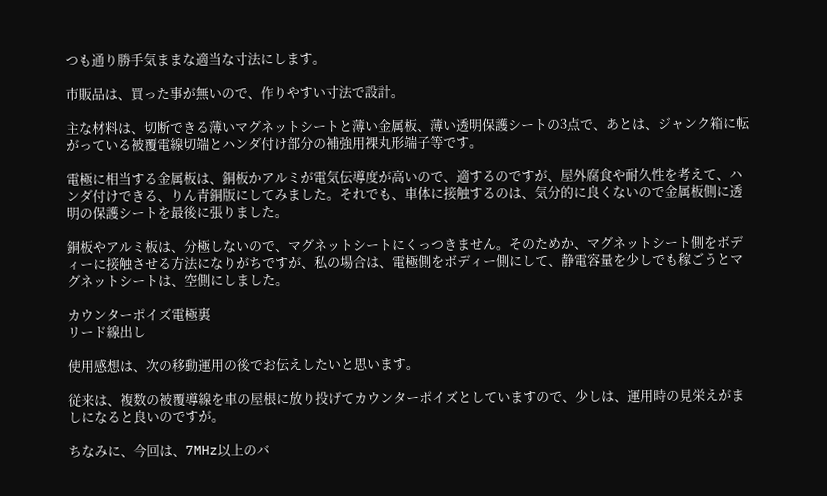つも通り勝手気ままな適当な寸法にします。

市販品は、買った事が無いので、作りやすい寸法で設計。

主な材料は、切断できる薄いマグネットシートと薄い金属板、薄い透明保護シートの3点で、あとは、ジャンク箱に転がっている被覆電線切端とハンダ付け部分の補強用裸丸形端子等です。

電極に相当する金属板は、銅板かアルミが電気伝導度が高いので、適するのですが、屋外腐食や耐久性を考えて、ハンダ付けできる、りん青銅版にしてみました。それでも、車体に接触するのは、気分的に良くないので金属板側に透明の保護シートを最後に張りました。

銅板やアルミ板は、分極しないので、マグネットシートにくっつきません。そのためか、マグネットシート側をボディーに接触させる方法になりがちですが、私の場合は、電極側をボディー側にして、静電容量を少しでも稼ごうとマグネットシートは、空側にしました。

カウンターポイズ電極裏
リード線出し

使用感想は、次の移動運用の後でお伝えしたいと思います。

従来は、複数の被覆導線を車の屋根に放り投げてカウンターポイズとしていますので、少しは、運用時の見栄えがましになると良いのですが。

ちなみに、今回は、7MHz以上のバ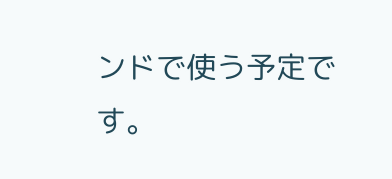ンドで使う予定です。